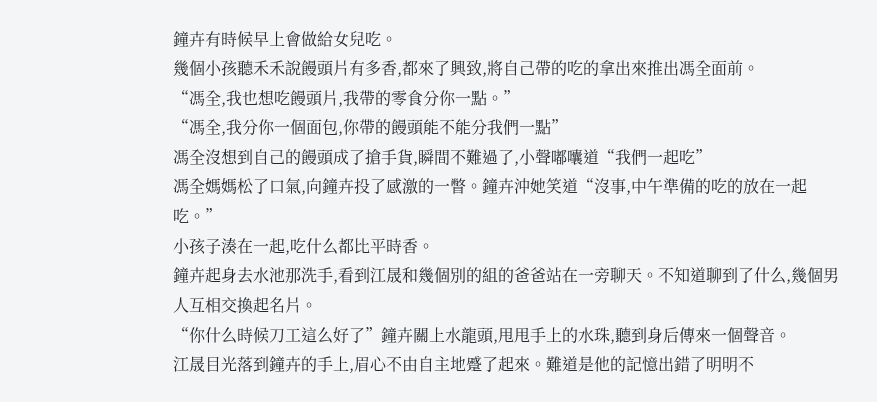鐘卉有時候早上會做給女兒吃。
幾個小孩聽禾禾說饅頭片有多香,都來了興致,將自己帶的吃的拿出來推出馮全面前。
“馮全,我也想吃饅頭片,我帶的零食分你一點。”
“馮全,我分你一個面包,你帶的饅頭能不能分我們一點”
馮全沒想到自己的饅頭成了搶手貨,瞬間不難過了,小聲嘟囔道“我們一起吃”
馮全媽媽松了口氣,向鐘卉投了感激的一瞥。鐘卉沖她笑道“沒事,中午準備的吃的放在一起吃。”
小孩子湊在一起,吃什么都比平時香。
鐘卉起身去水池那洗手,看到江晟和幾個別的組的爸爸站在一旁聊天。不知道聊到了什么,幾個男人互相交換起名片。
“你什么時候刀工這么好了”鐘卉關上水龍頭,甩甩手上的水珠,聽到身后傳來一個聲音。
江晟目光落到鐘卉的手上,眉心不由自主地蹙了起來。難道是他的記憶出錯了明明不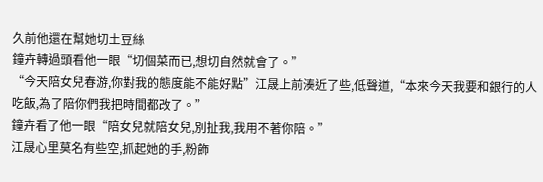久前他還在幫她切土豆絲
鐘卉轉過頭看他一眼“切個菜而已,想切自然就會了。”
“今天陪女兒春游,你對我的態度能不能好點”江晟上前湊近了些,低聲道,“本來今天我要和銀行的人吃飯,為了陪你們我把時間都改了。”
鐘卉看了他一眼“陪女兒就陪女兒,別扯我,我用不著你陪。”
江晟心里莫名有些空,抓起她的手,粉飾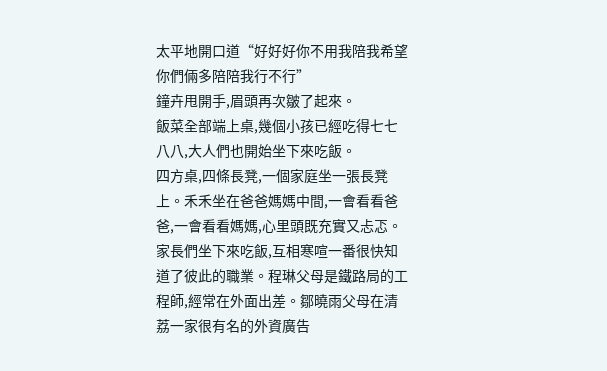太平地開口道“好好好你不用我陪我希望你們倆多陪陪我行不行”
鐘卉甩開手,眉頭再次皺了起來。
飯菜全部端上桌,幾個小孩已經吃得七七八八,大人們也開始坐下來吃飯。
四方桌,四條長凳,一個家庭坐一張長凳上。禾禾坐在爸爸媽媽中間,一會看看爸爸,一會看看媽媽,心里頭既充實又忐忑。
家長們坐下來吃飯,互相寒喧一番很快知道了彼此的職業。程琳父母是鐵路局的工程師,經常在外面出差。鄒曉雨父母在清荔一家很有名的外資廣告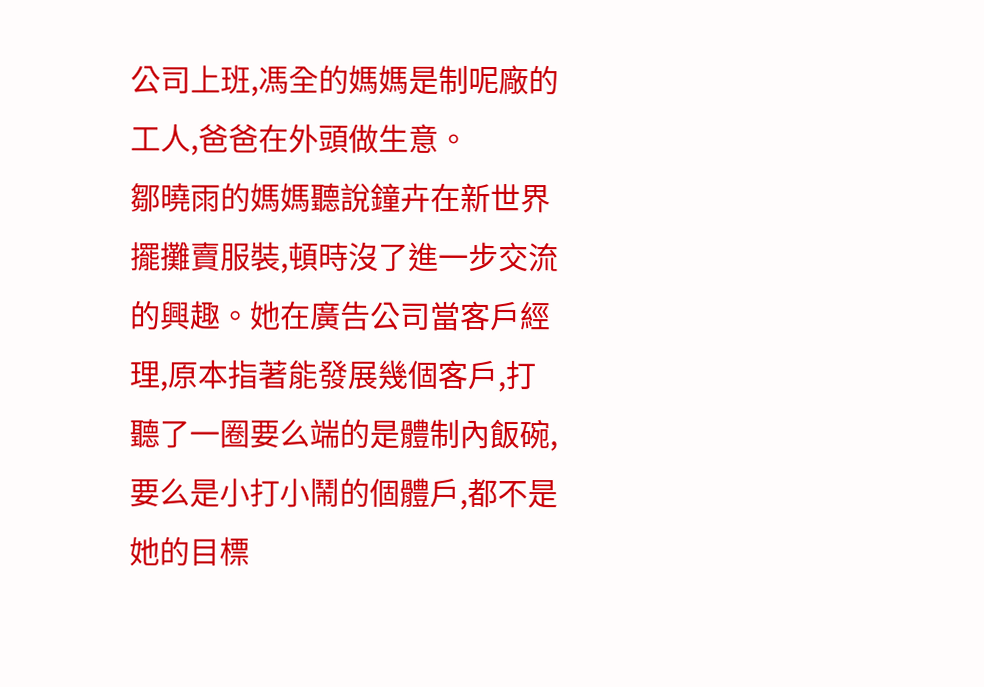公司上班,馮全的媽媽是制呢廠的工人,爸爸在外頭做生意。
鄒曉雨的媽媽聽說鐘卉在新世界擺攤賣服裝,頓時沒了進一步交流的興趣。她在廣告公司當客戶經理,原本指著能發展幾個客戶,打聽了一圈要么端的是體制內飯碗,要么是小打小鬧的個體戶,都不是她的目標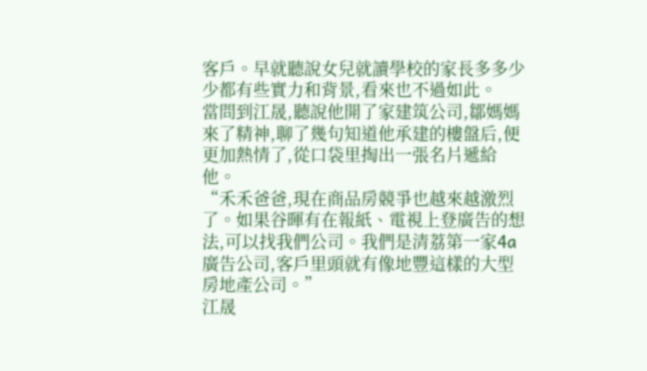客戶。早就聽說女兒就讀學校的家長多多少少都有些實力和背景,看來也不過如此。
當問到江晟,聽說他開了家建筑公司,鄒媽媽來了精神,聊了幾句知道他承建的樓盤后,便更加熱情了,從口袋里掏出一張名片遞給他。
“禾禾爸爸,現在商品房競爭也越來越激烈了。如果谷暉有在報紙、電視上登廣告的想法,可以找我們公司。我們是清荔第一家4a廣告公司,客戶里頭就有像地豐這樣的大型房地產公司。”
江晟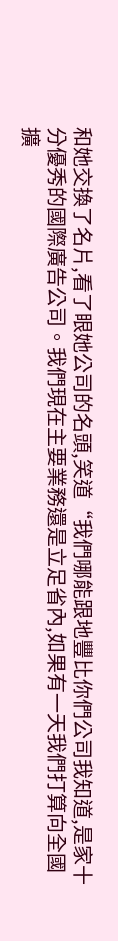和她交換了名片,看了眼她公司的名頭,笑道“我們哪能跟地豐比你們公司我知道,是家十分優秀的國際廣告公司。我們現在主要業務還是立足省內,如果有一天我們打算向全國擴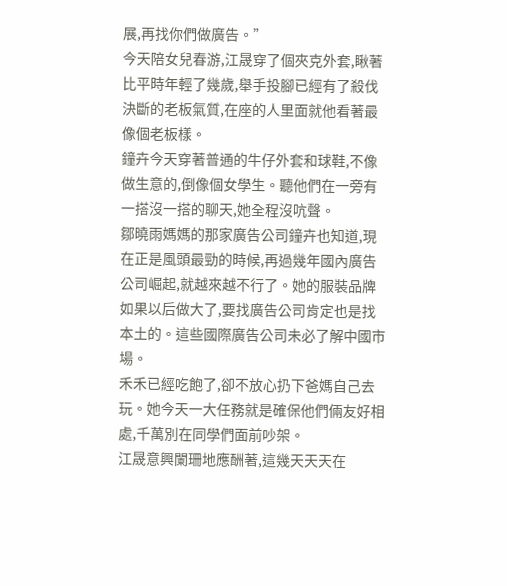展,再找你們做廣告。”
今天陪女兒春游,江晟穿了個夾克外套,瞅著比平時年輕了幾歲,舉手投腳已經有了殺伐決斷的老板氣質,在座的人里面就他看著最像個老板樣。
鐘卉今天穿著普通的牛仔外套和球鞋,不像做生意的,倒像個女學生。聽他們在一旁有一搭沒一搭的聊天,她全程沒吭聲。
鄒曉雨媽媽的那家廣告公司鐘卉也知道,現在正是風頭最勁的時候,再過幾年國內廣告公司崛起,就越來越不行了。她的服裝品牌如果以后做大了,要找廣告公司肯定也是找本土的。這些國際廣告公司未必了解中國市場。
禾禾已經吃飽了,卻不放心扔下爸媽自己去玩。她今天一大任務就是確保他們倆友好相處,千萬別在同學們面前吵架。
江晟意興闌珊地應酬著,這幾天天天在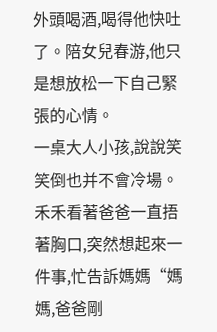外頭喝酒,喝得他快吐了。陪女兒春游,他只是想放松一下自己緊張的心情。
一桌大人小孩,說說笑笑倒也并不會冷場。禾禾看著爸爸一直捂著胸口,突然想起來一件事,忙告訴媽媽“媽媽,爸爸剛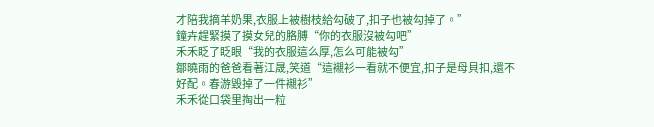才陪我摘羊奶果,衣服上被樹枝給勾破了,扣子也被勾掉了。”
鐘卉趕緊摸了摸女兒的胳膊“你的衣服沒被勾吧”
禾禾眨了眨眼“我的衣服這么厚,怎么可能被勾”
鄒曉雨的爸爸看著江晟,笑道“這襯衫一看就不便宜,扣子是母貝扣,還不好配。春游毀掉了一件襯衫”
禾禾從口袋里掏出一粒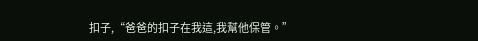扣子,“爸爸的扣子在我這,我幫他保管。”